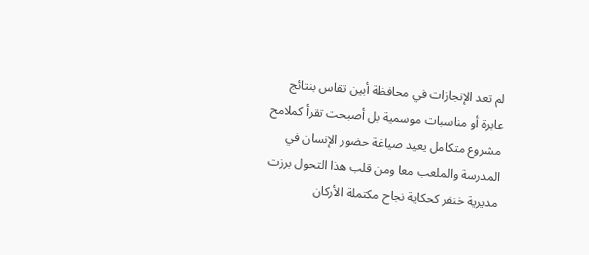لم تعد الإنجازات في محافظة أبين تقاس بنتائج عابرة أو مناسبات موسمية بل أصبحت تقرأ كملامح مشروع متكامل يعيد صياغة حضور الإنسان في المدرسة والملعب معا ومن قلب هذا التحول برزت مديرية خنفر كحكاية نجاح مكتملة الأركان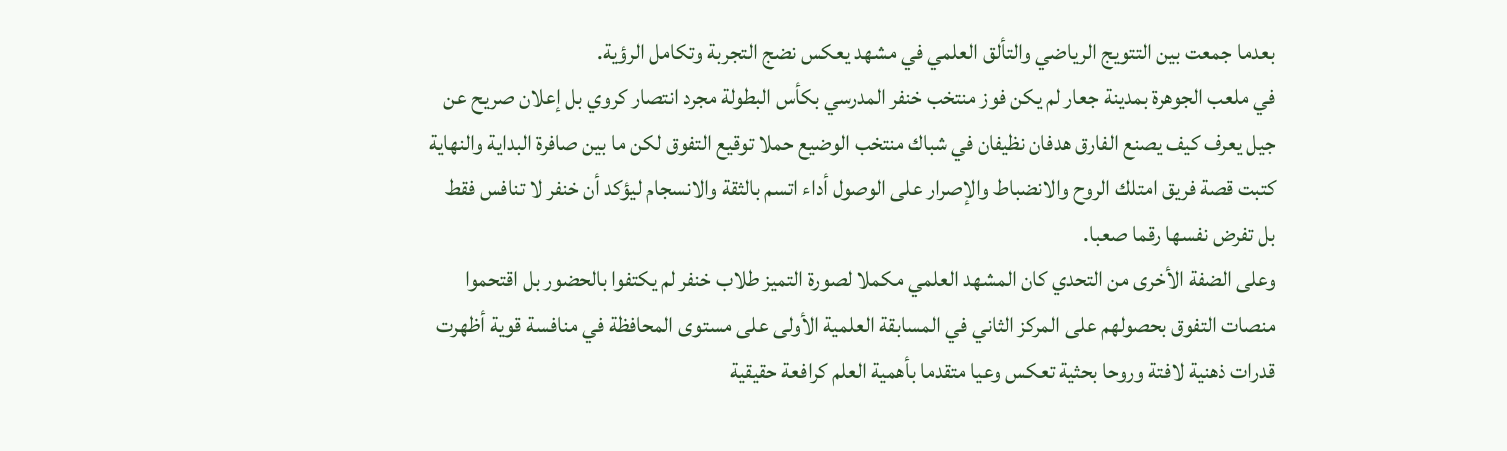بعدما جمعت بين التتويج الرياضي والتألق العلمي في مشهد يعكس نضج التجربة وتكامل الرؤية.
في ملعب الجوهرة بمدينة جعار لم يكن فوز منتخب خنفر المدرسي بكأس البطولة مجرد انتصار كروي بل إعلان صريح عن جيل يعرف كيف يصنع الفارق هدفان نظيفان في شباك منتخب الوضيع حملا توقيع التفوق لكن ما بين صافرة البداية والنهاية كتبت قصة فريق امتلك الروح والانضباط والإصرار على الوصول أداء اتسم بالثقة والانسجام ليؤكد أن خنفر لا تنافس فقط بل تفرض نفسها رقما صعبا.
وعلى الضفة الأخرى من التحدي كان المشهد العلمي مكملا لصورة التميز طلاب خنفر لم يكتفوا بالحضور بل اقتحموا منصات التفوق بحصولهم على المركز الثاني في المسابقة العلمية الأولى على مستوى المحافظة في منافسة قوية أظهرت قدرات ذهنية لافتة وروحا بحثية تعكس وعيا متقدما بأهمية العلم كرافعة حقيقية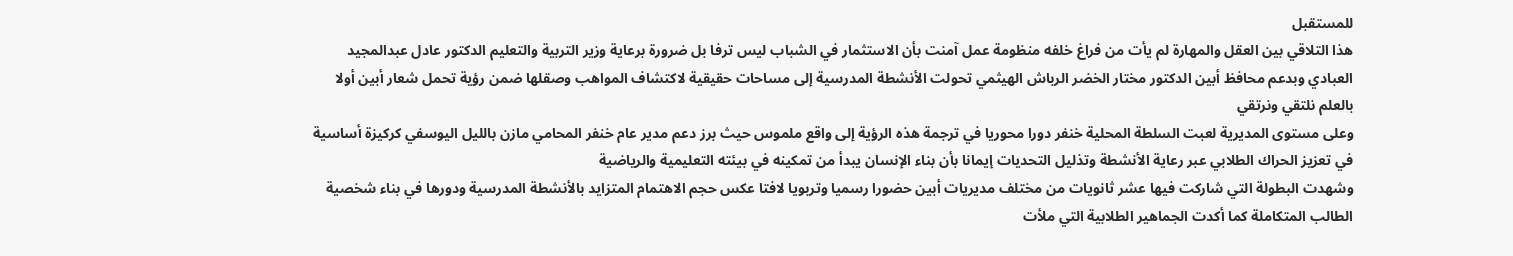للمستقبل
هذا التلاقي بين العقل والمهارة لم يأت من فراغ خلفه منظومة عمل آمنت بأن الاستثمار في الشباب ليس ترفا بل ضرورة برعاية وزير التربية والتعليم الدكتور عادل عبدالمجيد العبادي وبدعم محافظ أبين الدكتور مختار الخضر الرباش الهيثمي تحولت الأنشطة المدرسية إلى مساحات حقيقية لاكتشاف المواهب وصقلها ضمن رؤية تحمل شعار أبين أولا بالعلم نلتقي ونرتقي
وعلى مستوى المديرية لعبت السلطة المحلية خنفر دورا محوريا في ترجمة هذه الرؤية إلى واقع ملموس حيث برز دعم مدير عام خنفر المحامي مازن بالليل اليوسفي كركيزة أساسية في تعزيز الحراك الطلابي عبر رعاية الأنشطة وتذليل التحديات إيمانا بأن بناء الإنسان يبدأ من تمكينه في بيئته التعليمية والرياضية
وشهدت البطولة التي شاركت فيها عشر ثانويات من مختلف مديريات أبين حضورا رسميا وتربويا لافتا عكس حجم الاهتمام المتزايد بالأنشطة المدرسية ودورها في بناء شخصية الطالب المتكاملة كما أكدت الجماهير الطلابية التي ملأت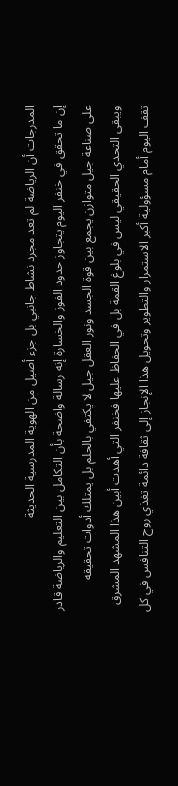المدرجات أن الرياضة لم تعد مجرد نشاط جانبي بل جزء أصيل من الهوية المدرسية الحديثة
إن ما تحقق في خنفر اليوم يتجاوز حدود الفوز والخسارة إنه رسالة واضحة بأن التكامل بين التعليم والرياضة قادر على صناعة جيل متوازن يجمع بين قوة الجسد ونور العقل جيل لا يكتفي بالحلم بل يمتلك أدوات تحقيقه
ويبقى التحدي الحقيقي ليس في بلوغ القمة بل في الحفاظ عليها فخنفر التي أهدت أبين هذا المشهد المشرق تقف اليوم أمام مسؤولية أكبر الاستمرار والتطوير وتحويل هذا الإنجاز إلى ثقافة دائمة تغذي روح التنافس في كل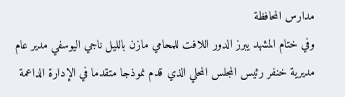مدارس المحافظة
وفي ختام المشهد يبرز الدور اللافت للمحامي مازن بالليل ناجي اليوسفي مدير عام مديرية خنفر رئيس المجلس المحلي الذي قدم نموذجا متقدما في الإدارة الداعمة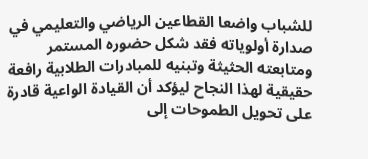للشباب واضعا القطاعين الرياضي والتعليمي في صدارة أولوياته فقد شكل حضوره المستمر ومتابعته الحثيثة وتبنيه للمبادرات الطلابية رافعة حقيقية لهذا النجاح ليؤكد أن القيادة الواعية قادرة على تحويل الطموحات إلى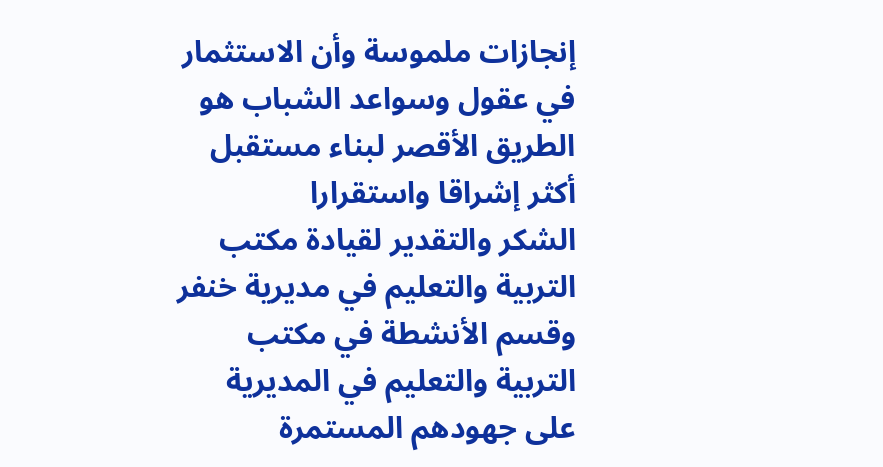إنجازات ملموسة وأن الاستثمار في عقول وسواعد الشباب هو الطريق الأقصر لبناء مستقبل أكثر إشراقا واستقرارا
الشكر والتقدير لقيادة مكتب التربية والتعليم في مديرية خنفر وقسم الأنشطة في مكتب التربية والتعليم في المديرية على جهودهم المستمرة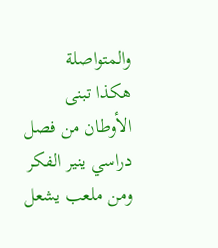والمتواصلة
هكذا تبنى الأوطان من فصل دراسي ينير الفكر ومن ملعب يشعل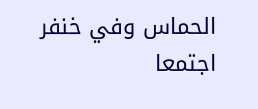الحماس وفي خنفر اجتمعا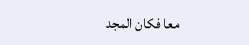معا فكان المجد